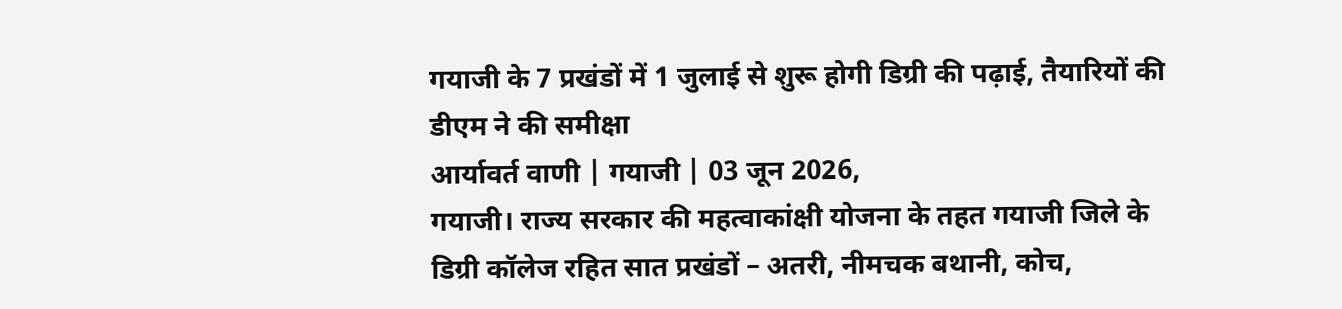गयाजी के 7 प्रखंडों में 1 जुलाई से शुरू होगी डिग्री की पढ़ाई, तैयारियों की डीएम ने की समीक्षा
आर्यावर्त वाणी | गयाजी | 03 जून 2026,
गयाजी। राज्य सरकार की महत्वाकांक्षी योजना के तहत गयाजी जिले के डिग्री कॉलेज रहित सात प्रखंडों – अतरी, नीमचक बथानी, कोच,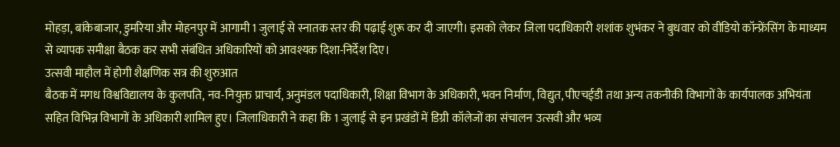मोहड़ा, बांकेबाजार, डुमरिया और मोहनपुर में आगामी 1 जुलाई से स्नातक स्तर की पढ़ाई शुरू कर दी जाएगी। इसको लेकर जिला पदाधिकारी शशांक शुभंकर ने बुधवार को वीडियो कॉन्फ्रेंसिंग के माध्यम से व्यापक समीक्षा बैठक कर सभी संबंधित अधिकारियों को आवश्यक दिशा-निर्देश दिए।
उत्सवी माहौल में होगी शैक्षणिक सत्र की शुरुआत
बैठक में मगध विश्वविद्यालय के कुलपति, नव-नियुक्त प्राचार्य, अनुमंडल पदाधिकारी, शिक्षा विभाग के अधिकारी, भवन निर्माण, विद्युत, पीएचईडी तथा अन्य तकनीकी विभागों के कार्यपालक अभियंता सहित विभिन्न विभागों के अधिकारी शामिल हुए। जिलाधिकारी ने कहा कि 1 जुलाई से इन प्रखंडों में डिग्री कॉलेजों का संचालन उत्सवी और भव्य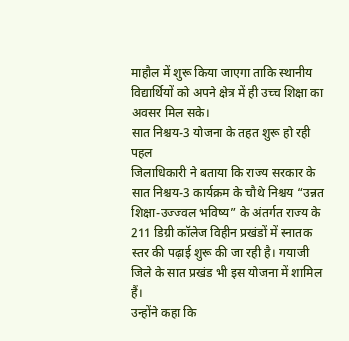माहौल में शुरू किया जाएगा ताकि स्थानीय विद्यार्थियों को अपने क्षेत्र में ही उच्च शिक्षा का अवसर मिल सके।
सात निश्चय-3 योजना के तहत शुरू हो रही पहल
जिलाधिकारी ने बताया कि राज्य सरकार के सात निश्चय-3 कार्यक्रम के चौथे निश्चय “उन्नत शिक्षा-उज्ज्वल भविष्य” के अंतर्गत राज्य के 211 डिग्री कॉलेज विहीन प्रखंडों में स्नातक स्तर की पढ़ाई शुरू की जा रही है। गयाजी जिले के सात प्रखंड भी इस योजना में शामिल हैं।
उन्होंने कहा कि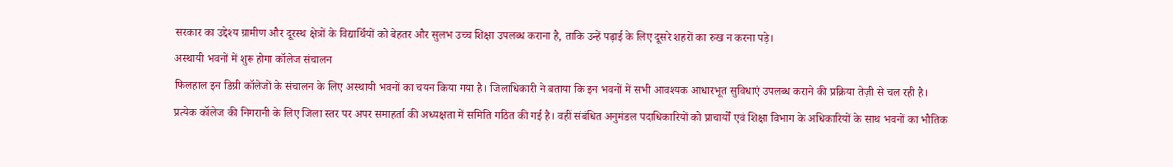सरकार का उद्देश्य ग्रामीण और दूरस्थ क्षेत्रों के विद्यार्थियों को बेहतर और सुलभ उच्च शिक्षा उपलब्ध कराना है, ताकि उन्हें पढ़ाई के लिए दूसरे शहरों का रुख न करना पड़े।
अस्थायी भवनों में शुरू होगा कॉलेज संचालन
फिलहाल इन डिग्री कॉलेजों के संचालन के लिए अस्थायी भवनों का चयन किया गया है। जिलाधिकारी ने बताया कि इन भवनों में सभी आवश्यक आधारभूत सुविधाएं उपलब्ध कराने की प्रक्रिया तेज़ी से चल रही है।
प्रत्येक कॉलेज की निगरानी के लिए जिला स्तर पर अपर समाहर्ता की अध्यक्षता में समिति गठित की गई है। वहीं संबंधित अनुमंडल पदाधिकारियों को प्राचार्यों एवं शिक्षा विभाग के अधिकारियों के साथ भवनों का भौतिक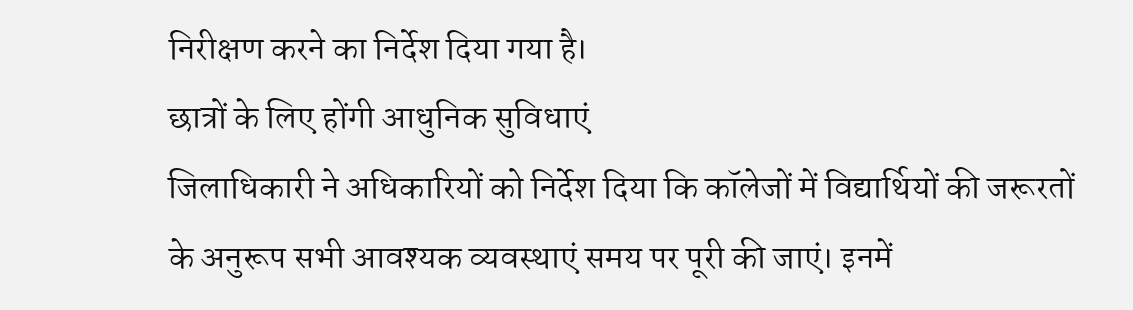निरीक्षण करने का निर्देश दिया गया है।
छात्रों के लिए होंगी आधुनिक सुविधाएं
जिलाधिकारी ने अधिकारियों को निर्देश दिया कि कॉलेजों में विद्यार्थियों की जरूरतों के अनुरूप सभी आवश्यक व्यवस्थाएं समय पर पूरी की जाएं। इनमें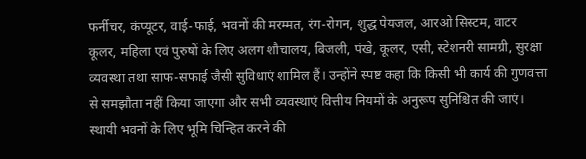फर्नीचर, कंप्यूटर, वाई-फाई, भवनों की मरम्मत, रंग-रोगन, शुद्ध पेयजल, आरओ सिस्टम, वाटर कूलर, महिला एवं पुरुषों के लिए अलग शौचालय, बिजली, पंखे, कूलर, एसी, स्टेशनरी सामग्री, सुरक्षा व्यवस्था तथा साफ-सफाई जैसी सुविधाएं शामिल हैं। उन्होंने स्पष्ट कहा कि किसी भी कार्य की गुणवत्ता से समझौता नहीं किया जाएगा और सभी व्यवस्थाएं वित्तीय नियमों के अनुरूप सुनिश्चित की जाएं।
स्थायी भवनों के लिए भूमि चिन्हित करने की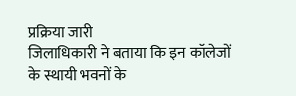प्रक्रिया जारी
जिलाधिकारी ने बताया कि इन कॉलेजों के स्थायी भवनों के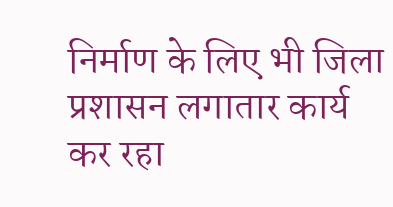निर्माण के लिए भी जिला प्रशासन लगातार कार्य कर रहा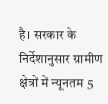है। सरकार के निर्देशानुसार ग्रामीण क्षेत्रों में न्यूनतम 5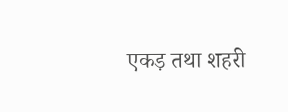एकड़ तथा शहरी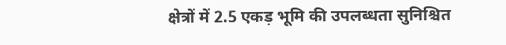क्षेत्रों में 2.5 एकड़ भूमि की उपलब्धता सुनिश्चित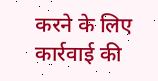करने के लिए कार्रवाई की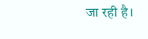जा रही है।